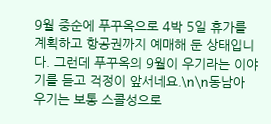9월 중순에 푸꾸옥으로 4박 5일 휴가를 계획하고 항공권까지 예매해 둔 상태입니다. 그런데 푸꾸옥의 9월이 우기라는 이야기를 듣고 걱정이 앞서네요.\n\n동남아 우기는 보통 스콜성으로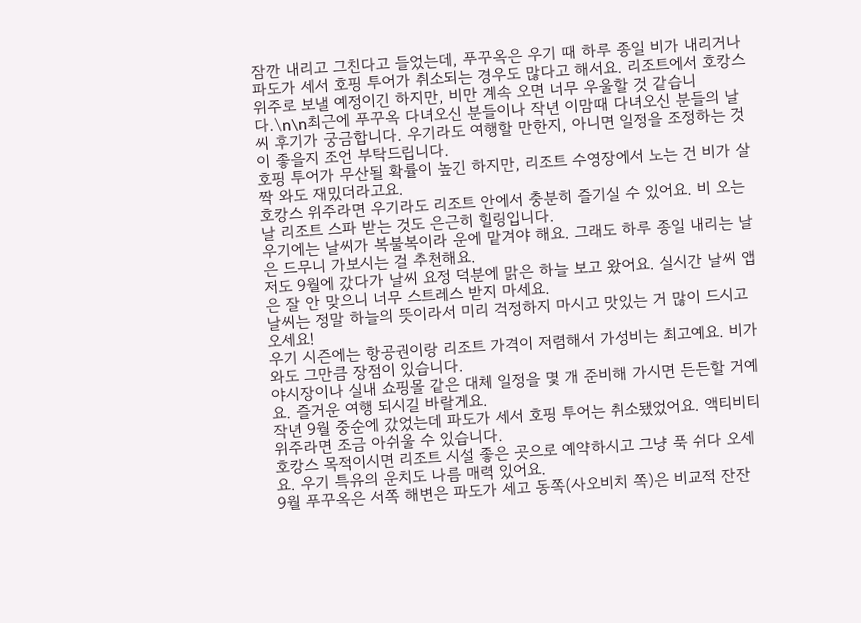잠깐 내리고 그친다고 들었는데, 푸꾸옥은 우기 때 하루 종일 비가 내리거나 파도가 세서 호핑 투어가 취소되는 경우도 많다고 해서요. 리조트에서 호캉스 위주로 보낼 예정이긴 하지만, 비만 계속 오면 너무 우울할 것 같습니다.\n\n최근에 푸꾸옥 다녀오신 분들이나 작년 이맘때 다녀오신 분들의 날씨 후기가 궁금합니다. 우기라도 여행할 만한지, 아니면 일정을 조정하는 것이 좋을지 조언 부탁드립니다.
호핑 투어가 무산될 확률이 높긴 하지만, 리조트 수영장에서 노는 건 비가 살짝 와도 재밌더라고요.
호캉스 위주라면 우기라도 리조트 안에서 충분히 즐기실 수 있어요. 비 오는 날 리조트 스파 받는 것도 은근히 힐링입니다.
우기에는 날씨가 복불복이라 운에 맡겨야 해요. 그래도 하루 종일 내리는 날은 드무니 가보시는 걸 추천해요.
저도 9월에 갔다가 날씨 요정 덕분에 맑은 하늘 보고 왔어요. 실시간 날씨 앱은 잘 안 맞으니 너무 스트레스 받지 마세요.
날씨는 정말 하늘의 뜻이라서 미리 걱정하지 마시고 맛있는 거 많이 드시고 오세요!
우기 시즌에는 항공권이랑 리조트 가격이 저렴해서 가성비는 최고예요. 비가 와도 그만큼 장점이 있습니다.
야시장이나 실내 쇼핑몰 같은 대체 일정을 몇 개 준비해 가시면 든든할 거예요. 즐거운 여행 되시길 바랄게요.
작년 9월 중순에 갔었는데 파도가 세서 호핑 투어는 취소됐었어요. 액티비티 위주라면 조금 아쉬울 수 있습니다.
호캉스 목적이시면 리조트 시설 좋은 곳으로 예약하시고 그냥 푹 쉬다 오세요. 우기 특유의 운치도 나름 매력 있어요.
9월 푸꾸옥은 서쪽 해변은 파도가 세고 동쪽(사오비치 쪽)은 비교적 잔잔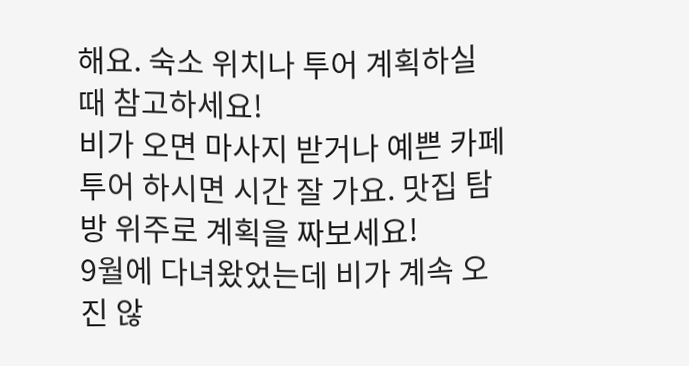해요. 숙소 위치나 투어 계획하실 때 참고하세요!
비가 오면 마사지 받거나 예쁜 카페 투어 하시면 시간 잘 가요. 맛집 탐방 위주로 계획을 짜보세요!
9월에 다녀왔었는데 비가 계속 오진 않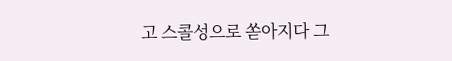고 스콜성으로 쏟아지다 그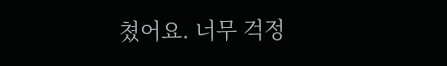쳤어요. 너무 걱정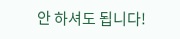안 하셔도 됩니다!